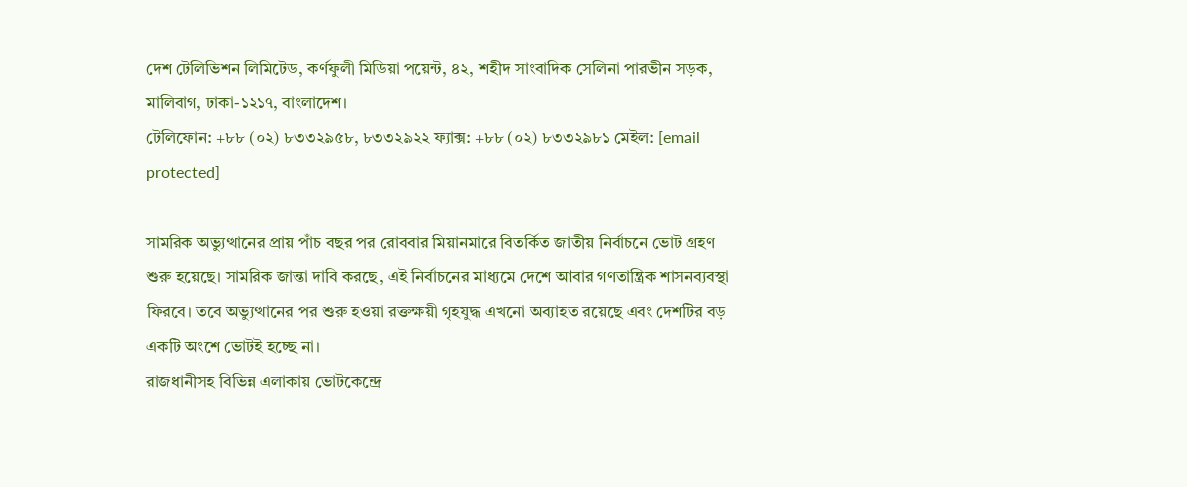দেশ টেলিভিশন লিমিটেড, কর্ণফুলী মিডিয়া পয়েন্ট, ৪২, শহীদ সাংবাদিক সেলিনা পারভীন সড়ক, মালিবাগ, ঢাকা-১২১৭, বাংলাদেশ।
টেলিফোন: +৮৮ (০২) ৮৩৩২৯৫৮, ৮৩৩২৯২২ ফ্যাক্স: +৮৮ (০২) ৮৩৩২৯৮১ মেইল: [email protected]

সামরিক অভ্যুত্থানের প্রায় পাঁচ বছর পর রোববার মিয়ানমারে বিতর্কিত জাতীয় নির্বাচনে ভোট গ্রহণ শুরু হয়েছে। সামরিক জান্তা দাবি করছে, এই নির্বাচনের মাধ্যমে দেশে আবার গণতান্ত্রিক শাসনব্যবস্থা ফিরবে। তবে অভ্যুত্থানের পর শুরু হওয়া রক্তক্ষয়ী গৃহযুদ্ধ এখনো অব্যাহত রয়েছে এবং দেশটির বড় একটি অংশে ভোটই হচ্ছে না।
রাজধানীসহ বিভিন্ন এলাকায় ভোটকেন্দ্রে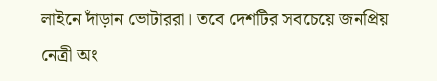লাইনে দাঁড়ান ভোটাররা। তবে দেশটির সবচেয়ে জনপ্রিয় নেত্রী অং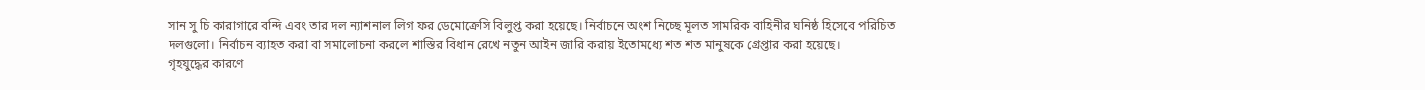সান সু চি কারাগারে বন্দি এবং তার দল ন্যাশনাল লিগ ফর ডেমোক্রেসি বিলুপ্ত করা হয়েছে। নির্বাচনে অংশ নিচ্ছে মূলত সামরিক বাহিনীর ঘনিষ্ঠ হিসেবে পরিচিত দলগুলো। নির্বাচন ব্যাহত করা বা সমালোচনা করলে শাস্তির বিধান রেখে নতুন আইন জারি করায় ইতোমধ্যে শত শত মানুষকে গ্রেপ্তার করা হয়েছে।
গৃহযুদ্ধের কারণে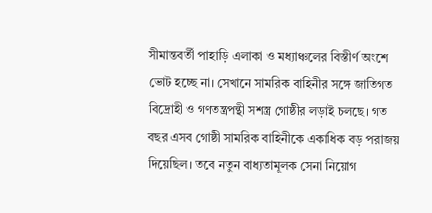সীমান্তবর্তী পাহাড়ি এলাকা ও মধ্যাঞ্চলের বিস্তীর্ণ অংশে ভোট হচ্ছে না। সেখানে সামরিক বাহিনীর সঙ্গে জাতিগত বিদ্রোহী ও গণতন্ত্রপন্থী সশস্ত্র গোষ্ঠীর লড়াই চলছে। গত বছর এসব গোষ্ঠী সামরিক বাহিনীকে একাধিক বড় পরাজয় দিয়েছিল। তবে নতুন বাধ্যতামূলক সেনা নিয়োগ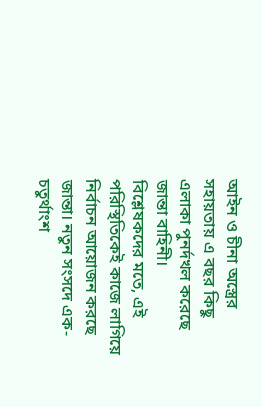আইন ও চীনা অস্ত্রের সহায়তায় এ বছর কিছু এলাকা পুনর্দখল করেছে জান্তা বাহিনী।
বিশ্লেষকদের মতে, এই পরিস্থিতিকেই কাজে লাগিয়ে নির্বাচন আয়োজন করছে জান্তা। নতুন সংসদে এক-চতুর্থাংশ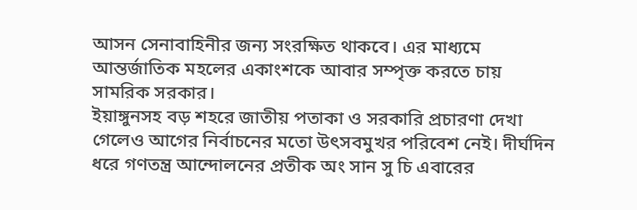আসন সেনাবাহিনীর জন্য সংরক্ষিত থাকবে। এর মাধ্যমে আন্তর্জাতিক মহলের একাংশকে আবার সম্পৃক্ত করতে চায় সামরিক সরকার।
ইয়াঙ্গুনসহ বড় শহরে জাতীয় পতাকা ও সরকারি প্রচারণা দেখা গেলেও আগের নির্বাচনের মতো উৎসবমুখর পরিবেশ নেই। দীর্ঘদিন ধরে গণতন্ত্র আন্দোলনের প্রতীক অং সান সু চি এবারের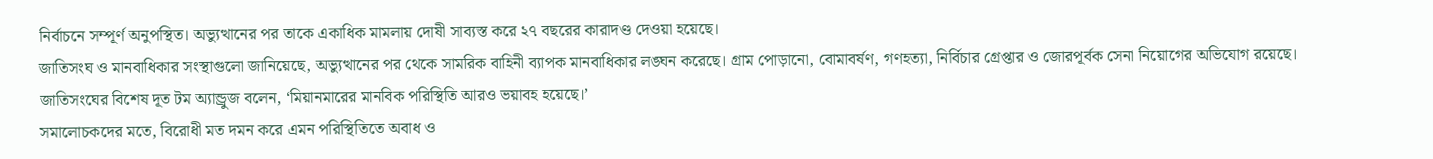নির্বাচনে সম্পূর্ণ অনুপস্থিত। অভ্যুত্থানের পর তাকে একাধিক মামলায় দোষী সাব্যস্ত করে ২৭ বছরের কারাদণ্ড দেওয়া হয়েছে।
জাতিসংঘ ও মানবাধিকার সংস্থাগুলো জানিয়েছে, অভ্যুত্থানের পর থেকে সামরিক বাহিনী ব্যাপক মানবাধিকার লঙ্ঘন করেছে। গ্রাম পোড়ানো, বোমাবর্ষণ, গণহত্যা, নির্বিচার গ্রেপ্তার ও জোরপূর্বক সেনা নিয়োগের অভিযোগ রয়েছে। জাতিসংঘের বিশেষ দূত টম অ্যান্ড্রুজ বলেন, ‘মিয়ানমারের মানবিক পরিস্থিতি আরও ভয়াবহ হয়েছে।’
সমালোচকদের মতে, বিরোধী মত দমন করে এমন পরিস্থিতিতে অবাধ ও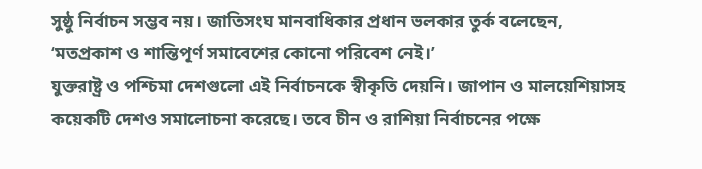সুষ্ঠু নির্বাচন সম্ভব নয়। জাতিসংঘ মানবাধিকার প্রধান ভলকার তুর্ক বলেছেন, ‘মতপ্রকাশ ও শান্তিপূর্ণ সমাবেশের কোনো পরিবেশ নেই।’
যুক্তরাষ্ট্র ও পশ্চিমা দেশগুলো এই নির্বাচনকে স্বীকৃতি দেয়নি। জাপান ও মালয়েশিয়াসহ কয়েকটি দেশও সমালোচনা করেছে। তবে চীন ও রাশিয়া নির্বাচনের পক্ষে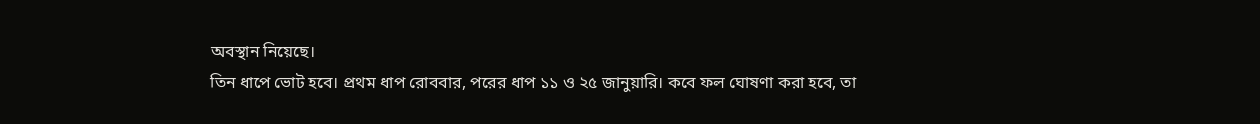অবস্থান নিয়েছে।
তিন ধাপে ভোট হবে। প্রথম ধাপ রোববার, পরের ধাপ ১১ ও ২৫ জানুয়ারি। কবে ফল ঘোষণা করা হবে, তা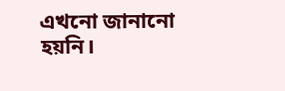এখনো জানানো হয়নি।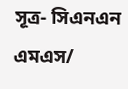সূত্র- সিএনএন
এমএস/